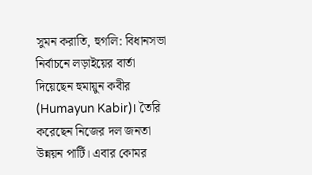সুমন করাতি, হুগলি: বিধানসভা নির্বাচনে লড়াইয়ের বার্তা দিয়েছেন হুমায়ুন কবীর (Humayun Kabir)। তৈরি করেছেন নিজের দল জনতা উন্নয়ন পার্টি। এবার কোমর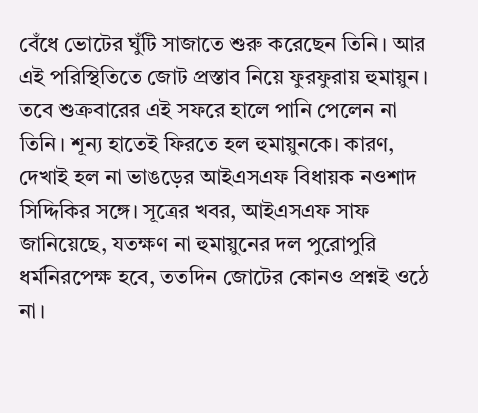বেঁধে ভোটের ঘুঁটি সাজাতে শুরু করেছেন তিনি। আর এই পরিস্থিতিতে জোট প্রস্তাব নিয়ে ফুরফুরায় হুমায়ুন। তবে শুক্রবারের এই সফরে হালে পানি পেলেন না তিনি। শূন্য হাতেই ফিরতে হল হুমায়ুনকে। কারণ, দেখাই হল না ভাঙড়ের আইএসএফ বিধায়ক নওশাদ সিদ্দিকির সঙ্গে। সূত্রের খবর, আইএসএফ সাফ জানিয়েছে, যতক্ষণ না হুমায়ুনের দল পুরোপুরি ধর্মনিরপেক্ষ হবে, ততদিন জোটের কোনও প্রশ্নই ওঠে না।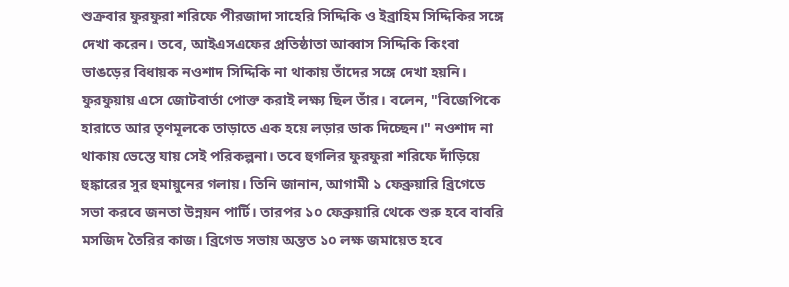শুক্রবার ফুরফুরা শরিফে পীরজাদা সাহেরি সিদ্দিকি ও ইব্রাহিম সিদ্দিকির সঙ্গে দেখা করেন। তবে, আইএসএফের প্রতিষ্ঠাতা আব্বাস সিদ্দিকি কিংবা ভাঙড়ের বিধায়ক নওশাদ সিদ্দিকি না থাকায় তাঁদের সঙ্গে দেখা হয়নি। ফুরফুয়ায় এসে জোটবার্তা পোক্ত করাই লক্ষ্য ছিল তাঁর। বলেন, "বিজেপিকে হারাতে আর তৃণমূলকে তাড়াতে এক হয়ে লড়ার ডাক দিচ্ছেন।" নওশাদ না থাকায় ভেস্তে যায় সেই পরিকল্পনা। তবে হুগলির ফুরফুরা শরিফে দাঁড়িয়ে হুঙ্কারের সুর হুমায়ুনের গলায়। তিনি জানান, আগামী ১ ফেব্রুয়ারি ব্রিগেডে সভা করবে জনতা উন্নয়ন পার্টি। তারপর ১০ ফেব্রুয়ারি থেকে শুরু হবে বাবরি মসজিদ তৈরির কাজ। ব্রিগেড সভায় অন্তত ১০ লক্ষ জমায়েত হবে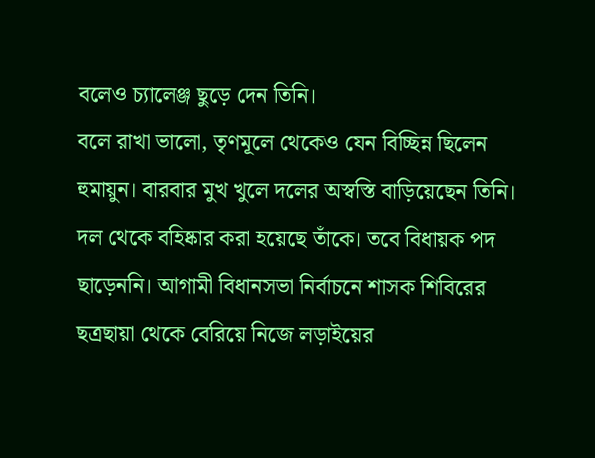বলেও চ্যালেঞ্জ ছুড়ে দেন তিনি।
বলে রাখা ভালো, তৃণমূলে থেকেও যেন বিচ্ছিন্ন ছিলেন হুমায়ুন। বারবার মুখ খুলে দলের অস্বস্তি বাড়িয়েছেন তিনি। দল থেকে বহিষ্কার করা হয়েছে তাঁকে। তবে বিধায়ক পদ ছাড়েননি। আগামী বিধানসভা নির্বাচনে শাসক শিবিরের ছত্রছায়া থেকে বেরিয়ে নিজে লড়াইয়ের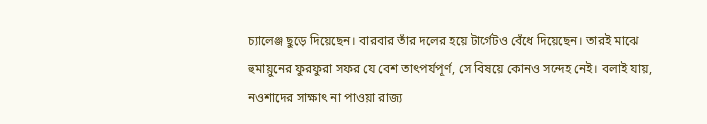চ্যালেঞ্জ ছুড়ে দিয়েছেন। বারবার তাঁর দলের হয়ে টার্গেটও বেঁধে দিয়েছেন। তারই মাঝে হুমায়ুনের ফুরফুরা সফর যে বেশ তাৎপর্যপূর্ণ, সে বিষয়ে কোনও সন্দেহ নেই। বলাই যায়, নওশাদের সাক্ষাৎ না পাওয়া রাজ্য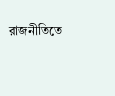রাজনীতিতে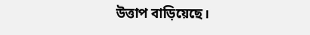উত্তাপ বাড়িয়েছে।